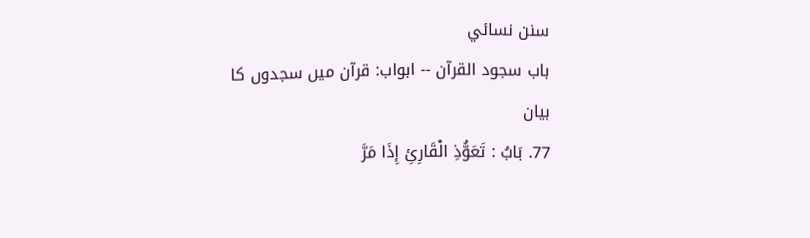سنن نسائي
باب سجود القرآن -- ابواب: قرآن میں سجدوں کا بیان
77. بَابُ : تَعَوُّذِ الْقَارِئِ إِذَا مَرَّ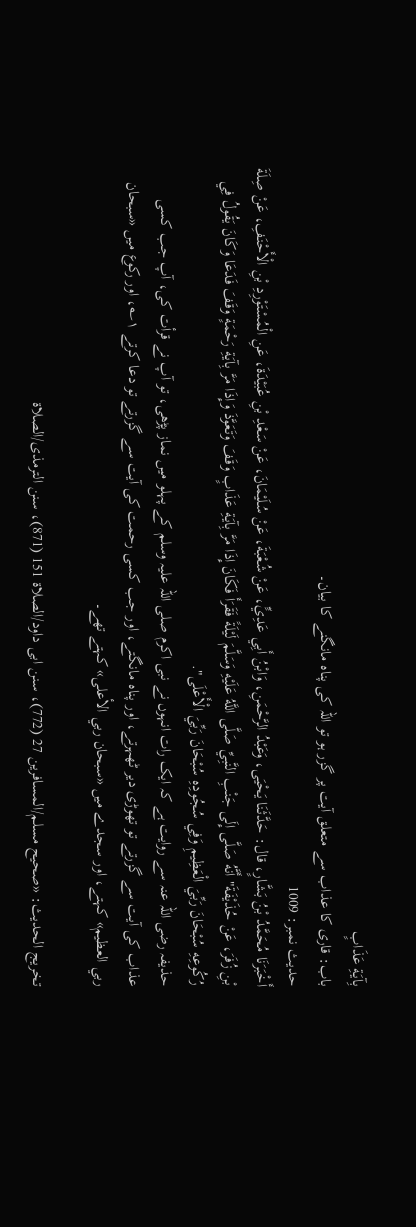بِآيَةِ عَذَابٍ
باب: قاری کا عذاب سے متعلق آیت پر گزر ہو تو اللہ کی پناہ مانگنے کا بیان۔
حدیث نمبر: 1009
أَخْبَرَنَا مُحَمَّدُ بْنُ بَشَّارٍ، قال: حَدَّثَنَا يَحْيَى، وَعَبْدُ الرَّحْمَنِ، وَابْنُ أَبِي عَدِيٍّ، عَنْ شُعْبَةَ، عَنْ سُلَيْمَانَ، عَنْ سَعْدِ بْنِ عُبَيْدَةَ، عَنِ الْمُسْتَوْرِدِ بْنِ الْأَحْنَفِ، عَنْ صِلَةَ بْنِ زُفَرَ، عَنْ حُذَيْفَةَ" أَنَّهُ صَلَّى إِلَى جَنْبِ النَّبِيِّ صَلَّى اللَّهُ عَلَيْهِ وَسَلَّمَ لَيْلَةً فَقَرَأَ فَكَانَ إِذَا مَرَّ بِآيَةِ عَذَابٍ وَقَفَ وَتَعَوَّذَ وَإِذَا مَرَّ بِآيَةِ رَحْمَةٍ وَقَفَ فَدَعَا وَكَانَ يَقُولُ فِي رُكُوعِهِ سُبْحَانَ رَبِّيَ الْعَظِيمِ وَفِي سُجُودِهِ سُبْحَانَ رَبِّيَ الْأَعْلَى".
حذیفہ رضی اللہ عنہ سے روایت ہے کہ ایک رات انہوں نے نبی اکرم صلی اللہ علیہ وسلم کے پہلو میں نماز پڑھی، تو آپ نے قرأت کی، آپ جب کسی عذاب کی آیت سے گزرتے تو تھوڑی دیر ٹھہرتے، اور پناہ مانگتے، اور جب کسی رحمت کی آیت سے گزرتے تو دعا کرتے ۱؎، اور رکوع میں «سبحان ربي العظيم» کہتے، اور سجدے میں «سبحان ربي الأعلى» کہتے تھے۔

تخریج الحدیث: «صحیح مسلم/المسافرین 27 (772)، سنن ابی داود/الصلاة 151 (871)، سنن الترمذی/الصلاة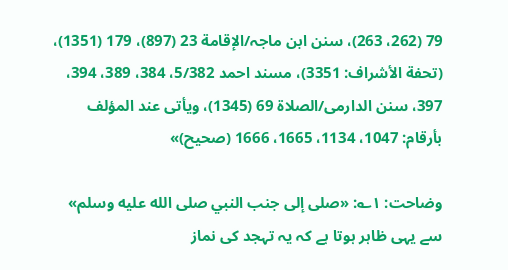79 (262، 263)، سنن ابن ماجہ/الإقامة 23 (897)، 179 (1351)، (تحفة الأشراف: 3351)، مسند احمد 5/382، 384، 389، 394، 397، سنن الدارمی/الصلاة 69 (1345)، ویأتی عند المؤلف بأرقام: 1047، 1134، 1665، 1666 (صحیح)»

وضاحت: ۱؎: «صلى إلى جنب النبي صلى الله عليه وسلم» سے یہی ظاہر ہوتا ہے کہ یہ تہجد کی نماز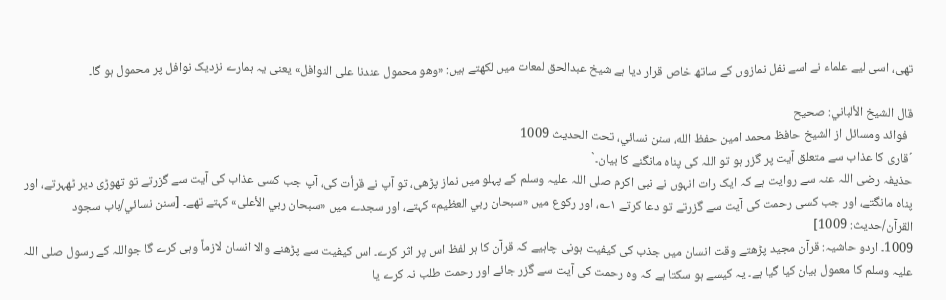تھی، اسی لیے علماء نے اسے نفل نمازوں کے ساتھ خاص قرار دیا ہے شیخ عبدالحق لمعات میں لکھتے ہیں: «وهو محمول عندنا على النوافل» یعنی یہ ہمارے نزدیک نوافل پر محمول ہو گا۔

قال الشيخ الألباني: صحيح
  فوائد ومسائل از الشيخ حافظ محمد امين حفظ الله، سنن نسائي، تحت الحديث 1009
´قاری کا عذاب سے متعلق آیت پر گزر ہو تو اللہ کی پناہ مانگنے کا بیان۔`
حذیفہ رضی اللہ عنہ سے روایت ہے کہ ایک رات انہوں نے نبی اکرم صلی اللہ علیہ وسلم کے پہلو میں نماز پڑھی، تو آپ نے قرأت کی، آپ جب کسی عذاب کی آیت سے گزرتے تو تھوڑی دیر ٹھہرتے، اور پناہ مانگتے، اور جب کسی رحمت کی آیت سے گزرتے تو دعا کرتے ۱؎، اور رکوع میں «سبحان ربي العظيم» کہتے، اور سجدے میں «سبحان ربي الأعلى» کہتے تھے۔ [سنن نسائي/باب سجود القرآن/حدیث: 1009]
1009۔ اردو حاشیہ: قرآن مجید پڑھتے وقت انسان میں جذب کی کیفیت ہونی چاہیے کہ قرآن کا ہر لفظ اس پر اثر کرے۔ اس کیفیت سے پڑھنے والا انسان لازماً وہی کرے گا جواللہ کے رسول صلی اللہ علیہ وسلم کا معمول بیان کیا گیا ہے۔ یہ کیسے ہو سکتا ہے کہ وہ رحمت کی آیت سے گزر جائے اور رحمت طلب نہ کرے یا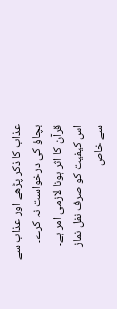عذاب کا ذکر پڑھے اور عذاب سے بچاؤ کی درخواست نہ کرے۔ قرآن کا اثر ہونا لازمی امر ہے۔ اس کیفیت کو صرف نفل نماز سے خاص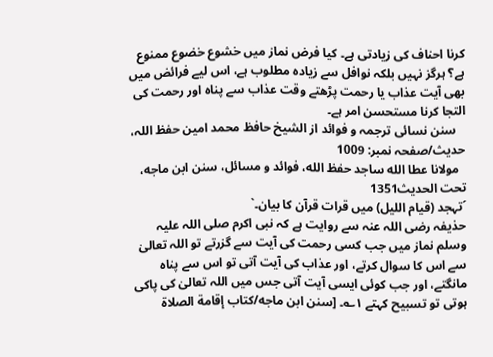کرنا احناف کی زیادتی ہے۔ کیا فرض نماز میں خشوع خضوع ممنوع ہے؟ ہرگز نہیں بلکہ نوافل سے زیادہ مطلوب ہے، اس لیے فرائض میں بھی آیت عذاب یا رحمت پڑھتے وقت عذاب سے پناہ اور رحمت کی التجا کرنا مستحسن امر ہے۔
   سنن نسائی ترجمہ و فوائد از الشیخ حافظ محمد امین حفظ اللہ، حدیث/صفحہ نمبر: 1009
  مولانا عطا الله ساجد حفظ الله، فوائد و مسائل، سنن ابن ماجه، تحت الحديث1351
´تہجد (قیام اللیل) میں قرات قرآن کا بیان۔`
حذیفہ رضی اللہ عنہ سے روایت ہے کہ نبی اکرم صلی اللہ علیہ وسلم نماز میں جب کسی رحمت کی آیت سے گزرتے تو اللہ تعالیٰ سے اس کا سوال کرتے، اور عذاب کی آیت آتی تو اس سے پناہ مانگتے، اور جب کوئی ایسی آیت آتی جس میں اللہ تعالیٰ کی پاکی ہوتی تو تسبیح کہتے ۱؎۔ [سنن ابن ماجه/كتاب إقامة الصلاة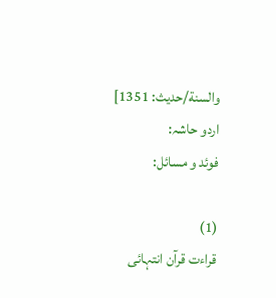والسنة/حدیث: 1351]
اردو حاشہ:
فوئد و مسائل:

(1)
قراءت قرآن انتہائی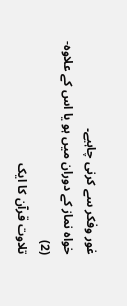غور وفکر سے کرنی چاہیے۔
خواہ نماز کے دوران میں ہو یا اس کے علاوہ-
(2)
تلاوت قرآن کا ایک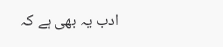ادب یہ بھی ہے کہ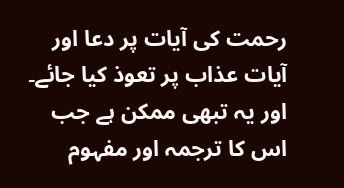رحمت کی آیات پر دعا اور آیات عذاب پر تعوذ کیا جائے۔
اور یہ تبھی ممکن ہے جب اس کا ترجمہ اور مفہوم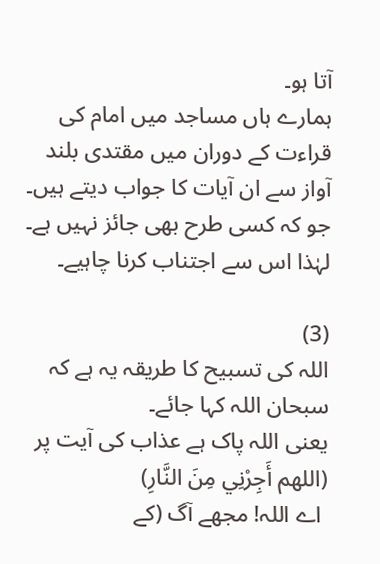آتا ہو۔
ہمارے ہاں مساجد میں امام کی قراءت کے دوران میں مقتدی بلند آواز سے ان آیات کا جواب دیتے ہیں۔
جو کہ کسی طرح بھی جائز نہیں ہے۔
لہٰذا اس سے اجتناب کرنا چاہیے۔

(3)
اللہ کی تسبیح کا طریقہ یہ ہے کہ سبحان اللہ کہا جائے۔
یعنی اللہ پاک ہے عذاب کی آیت پر (اللهم أَجِرْنِي مِنَ النَّارِ)
 اے اللہ! مجھے آگ (کے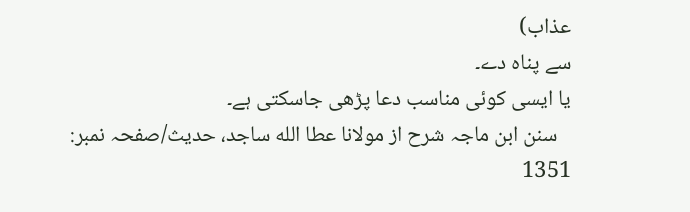عذاب)
سے پناہ دے۔
یا ایسی کوئی مناسب دعا پڑھی جاسکتی ہے۔
   سنن ابن ماجہ شرح از مولانا عطا الله ساجد، حدیث/صفحہ نمبر: 1351